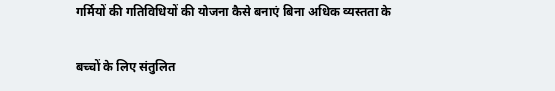गर्मियों की गतिविधियों की योजना कैसे बनाएं बिना अधिक व्यस्तता के

बच्चों के लिए संतुलित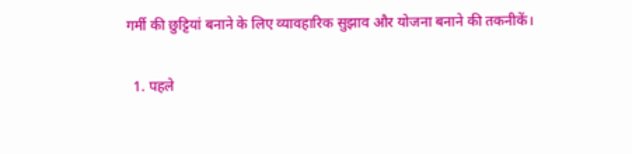गर्मी की छुट्टियां बनाने के लिए व्यावहारिक सुझाव और योजना बनाने की तकनीकें।

  1. पहले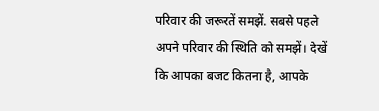परिवार की जरूरतें समझें. सबसे पहले अपने परिवार की स्थिति को समझें। देखें कि आपका बजट कितना है, आपके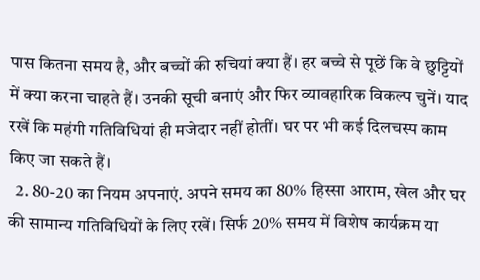पास कितना समय है, और बच्चों की रुचियां क्या हैं। हर बच्चे से पूछें कि वे छुट्टियों में क्या करना चाहते हैं। उनकी सूची बनाएं और फिर व्यावहारिक विकल्प चुनें। याद रखें कि महंगी गतिविधियां ही मजेदार नहीं होतीं। घर पर भी कई दिलचस्प काम किए जा सकते हैं।
  2. 80-20 का नियम अपनाएं. अपने समय का 80% हिस्सा आराम, खेल और घर की सामान्य गतिविधियों के लिए रखें। सिर्फ 20% समय में विशेष कार्यक्रम या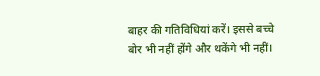बाहर की गतिविधियां करें। इससे बच्चे बोर भी नहीं होंगे और थकेंगे भी नहीं।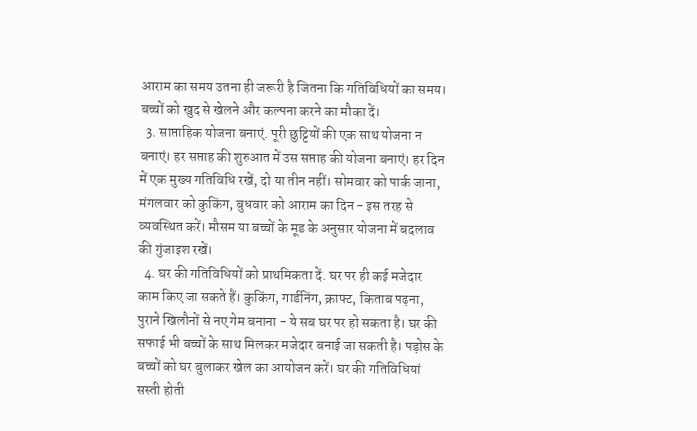आराम का समय उतना ही जरूरी है जितना कि गतिविधियों का समय। बच्चों को खुद से खेलने और कल्पना करने का मौका दें।
  3. साप्ताहिक योजना बनाएं. पूरी छुट्टियों की एक साथ योजना न बनाएं। हर सप्ताह की शुरुआत में उस सप्ताह की योजना बनाएं। हर दिन में एक मुख्य गतिविधि रखें, दो या तीन नहीं। सोमवार को पार्क जाना, मंगलवार को कुकिंग, बुधवार को आराम का दिन - इस तरह से व्यवस्थित करें। मौसम या बच्चों के मूड के अनुसार योजना में बदलाव की गुंजाइश रखें।
  4. घर की गतिविधियों को प्राथमिकता दें. घर पर ही कई मजेदार काम किए जा सकते हैं। कुकिंग, गार्डनिंग, क्राफ्ट, किताब पढ़ना, पुराने खिलौनों से नए गेम बनाना - ये सब घर पर हो सकता है। घर की सफाई भी बच्चों के साथ मिलकर मजेदार बनाई जा सकती है। पड़ोस के बच्चों को घर बुलाकर खेल का आयोजन करें। घर की गतिविधियां सस्ती होती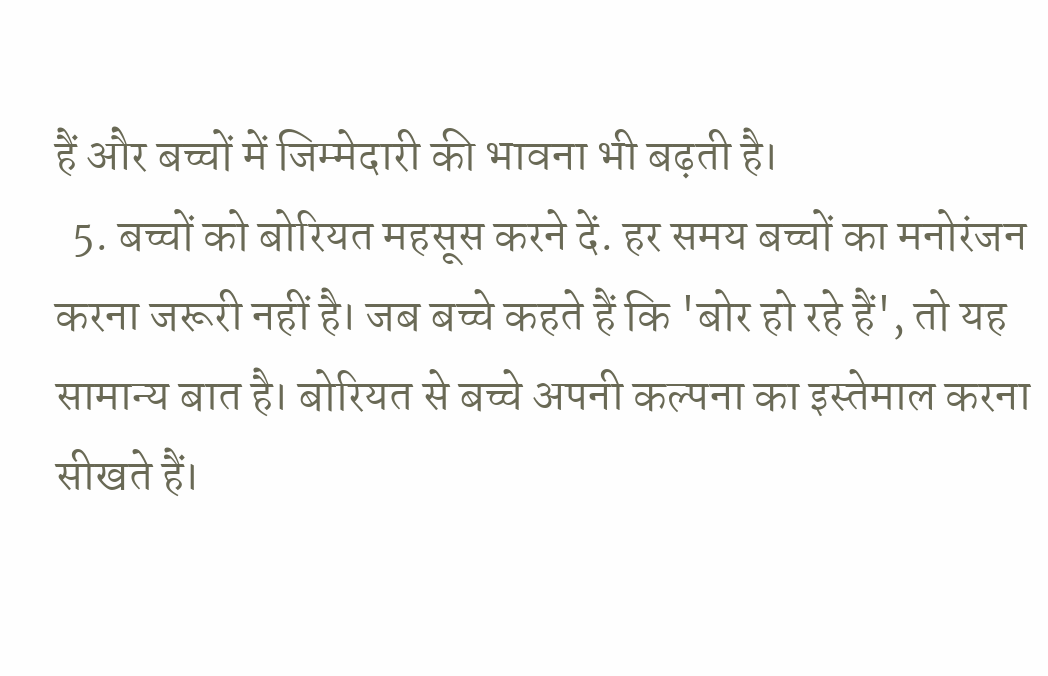हैं और बच्चों में जिम्मेदारी की भावना भी बढ़ती है।
  5. बच्चों को बोरियत महसूस करने दें. हर समय बच्चों का मनोरंजन करना जरूरी नहीं है। जब बच्चे कहते हैं कि 'बोर हो रहे हैं', तो यह सामान्य बात है। बोरियत से बच्चे अपनी कल्पना का इस्तेमाल करना सीखते हैं।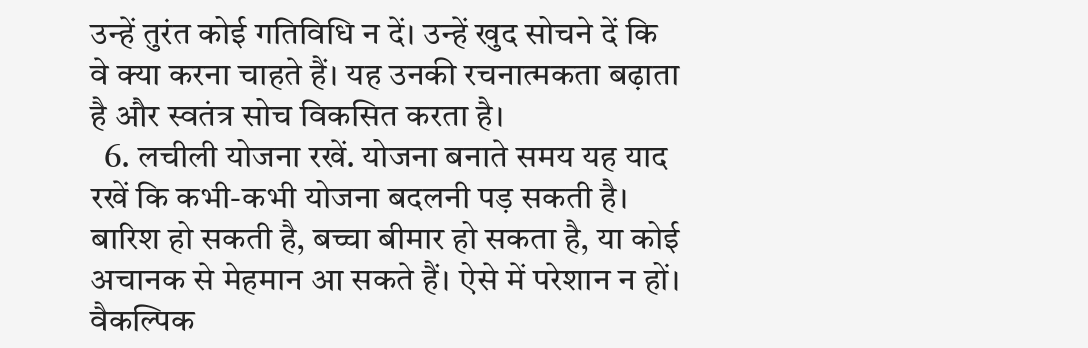उन्हें तुरंत कोई गतिविधि न दें। उन्हें खुद सोचने दें कि वे क्या करना चाहते हैं। यह उनकी रचनात्मकता बढ़ाता है और स्वतंत्र सोच विकसित करता है।
  6. लचीली योजना रखें. योजना बनाते समय यह याद रखें कि कभी-कभी योजना बदलनी पड़ सकती है। बारिश हो सकती है, बच्चा बीमार हो सकता है, या कोई अचानक से मेहमान आ सकते हैं। ऐसे में परेशान न हों। वैकल्पिक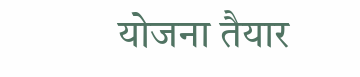योजना तैयार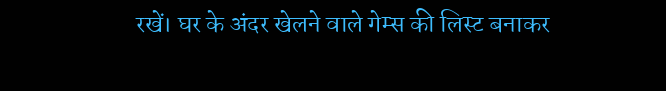रखें। घर के अंदर खेलने वाले गेम्स की लिस्ट बनाकर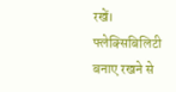रखें। फ्लेक्सिबिलिटी बनाए रखने से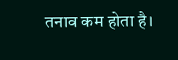तनाव कम होता है।